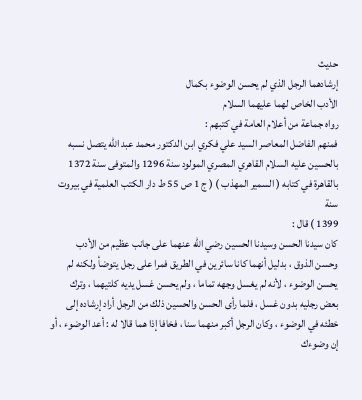حديث
إرشادهما الرجل الذي لم يحسن الوضوء بكمال
الأدب الخاص لهما عليهما السلام
رواه جماعة من أعلام العامة في كتبهم :
فمنهم الفاضل المعاصر السيد علي فكري ابن الدكتور محمد عبد الله يتصل نسبه
بالحسين عليه السلام القاهري المصري المولود سنة 1296 والمتوفى سنة 1372
بالقاهرة في كتابه ( السمير المهذب ) ( ج 1 ص 55 ط دار الكتب العلمية في بيروت سنة
1399 ) قال :
كان سيدنا الحسن وسيدنا الحسين رضي الله عنهما على جانب عظيم من الأدب
وحسن الذوق ، بدليل أنهما كانا سائرين في الطريق فمرا على رجل يتوضأ ولكنه لم
يحسن الوضوء ، لأنه لم يغسل وجهه تماما ، ولم يحسن غسل يديه كلتيهما ، وترك
بعض رجليه بدون غسل ، فلما رأى الحسن والحسين ذلك من الرجل أراد إرشاده إلى
خطئه في الوضوء ، وكان الرجل أكبر منهما سنا ، فخافا إذا هما قالا له : أعد الوضوء ، أو
إن وضوءك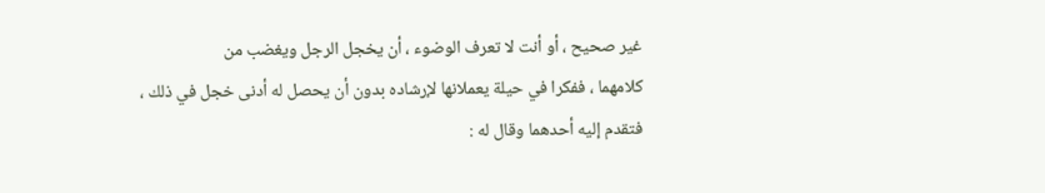غير صحيح ، أو أنت لا تعرف الوضوء ، أن يخجل الرجل ويغضب من
كلامهما ، ففكرا في حيلة يعملانها لإرشاده بدون أن يحصل له أدنى خجل في ذلك ،
فتقدم إليه أحدهما وقال له :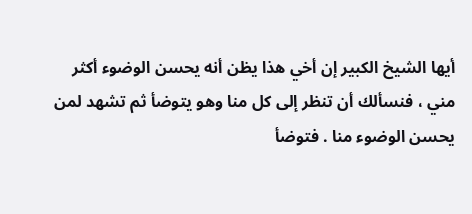أيها الشيخ الكبير إن أخي هذا يظن أنه يحسن الوضوء أكثر
مني ، فنسألك أن تنظر إلى كل منا وهو يتوضأ ثم تشهد لمن يحسن الوضوء منا . فتوضأ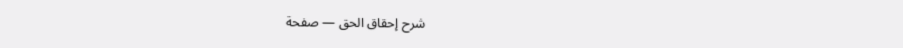شرح إحقاق الحق — صفحة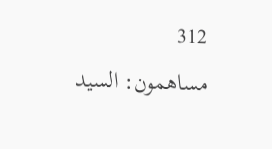312
مساهمون: السيد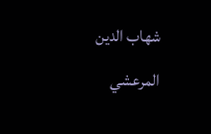شهاب الدين المرعشي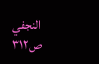النجفي
ص٣١٢